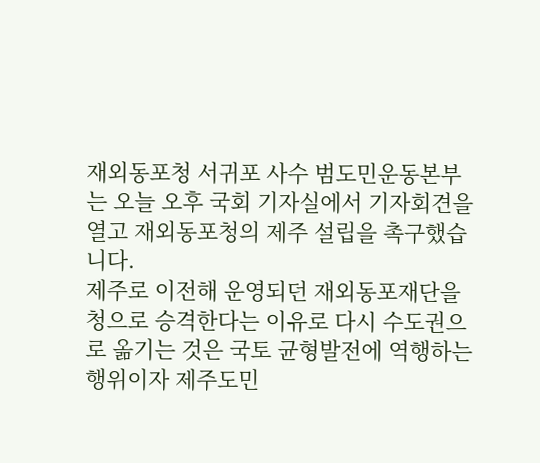재외동포청 서귀포 사수 범도민운동본부는 오늘 오후 국회 기자실에서 기자회견을 열고 재외동포청의 제주 설립을 촉구했습니다.
제주로 이전해 운영되던 재외동포재단을 청으로 승격한다는 이유로 다시 수도권으로 옮기는 것은 국토 균형발전에 역행하는 행위이자 제주도민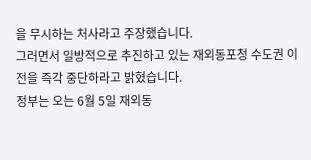을 무시하는 처사라고 주장했습니다.
그러면서 일방적으로 추진하고 있는 재외동포청 수도권 이전을 즉각 중단하라고 밝혔습니다.
정부는 오는 6월 5일 재외동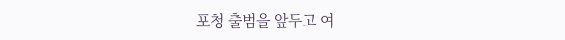포청 출범을 앞두고 여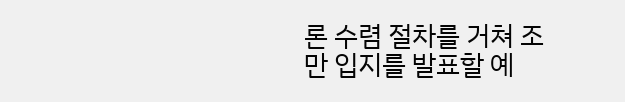론 수렴 절차를 거쳐 조만 입지를 발표할 예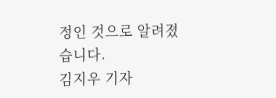정인 것으로 알려졌습니다.
김지우 기자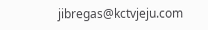jibregas@kctvjeju.com